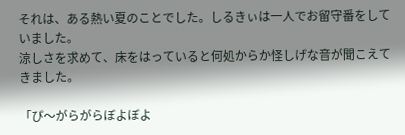それは、ある熱い夏のことでした。しるきぃは一人でお留守番をしていました。
涼しさを求めて、床をはっていると何処からか怪しげな音が聞こえてきました。

「ぴ〜がらがらぼよぼよ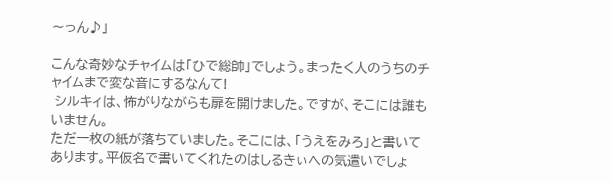〜っん♪」

こんな奇妙なチャイムは「ひで総帥」でしょう。まったく人のうちのチャイムまで変な音にするなんて!
 シルキィは、怖がりながらも扉を開けました。ですが、そこには誰もいません。
ただ一枚の紙が落ちていました。そこには、「うえをみろ」と書いてあります。平仮名で書いてくれたのはしるきぃへの気遣いでしょ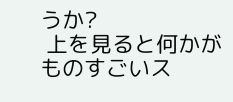うか?
 上を見ると何かがものすごいス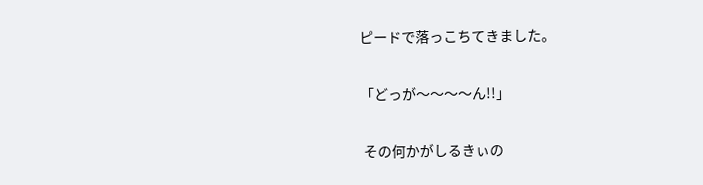ピードで落っこちてきました。

「どっが〜〜〜〜ん!!」

 その何かがしるきぃの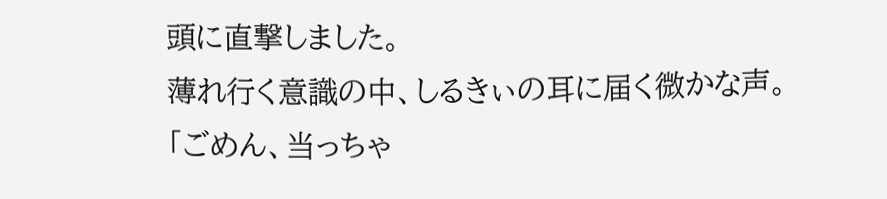頭に直撃しました。
薄れ行く意識の中、しるきぃの耳に届く微かな声。
「ごめん、当っちゃ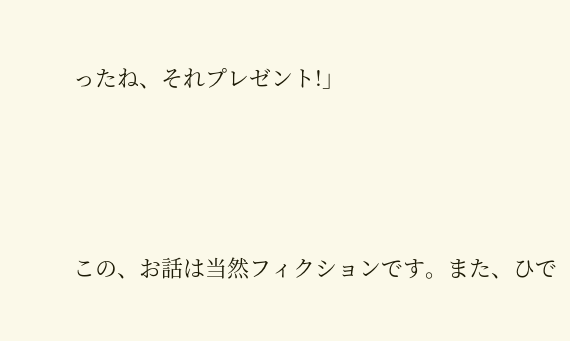ったね、それプレゼント!」





この、お話は当然フィクションです。また、ひで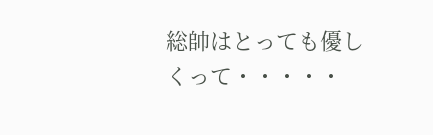総帥はとっても優しくって・・・・・